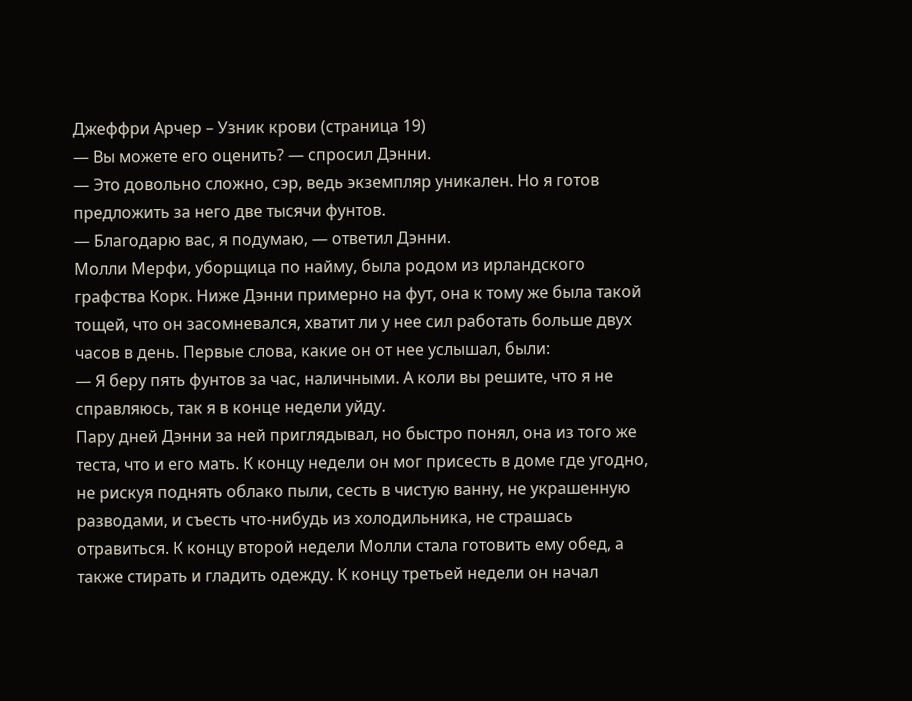Джеффри Арчер – Узник крови (страница 19)
— Вы можете его оценить? — спросил Дэнни.
— Это довольно сложно, сэр, ведь экземпляр уникален. Но я готов предложить за него две тысячи фунтов.
— Благодарю вас, я подумаю, — ответил Дэнни.
Молли Мерфи, уборщица по найму, была родом из ирландского графства Корк. Ниже Дэнни примерно на фут, она к тому же была такой тощей, что он засомневался, хватит ли у нее сил работать больше двух часов в день. Первые слова, какие он от нее услышал, были:
— Я беру пять фунтов за час, наличными. А коли вы решите, что я не справляюсь, так я в конце недели уйду.
Пару дней Дэнни за ней приглядывал, но быстро понял, она из того же теста, что и его мать. К концу недели он мог присесть в доме где угодно, не рискуя поднять облако пыли, сесть в чистую ванну, не украшенную разводами, и съесть что-нибудь из холодильника, не страшась отравиться. К концу второй недели Молли стала готовить ему обед, а также стирать и гладить одежду. К концу третьей недели он начал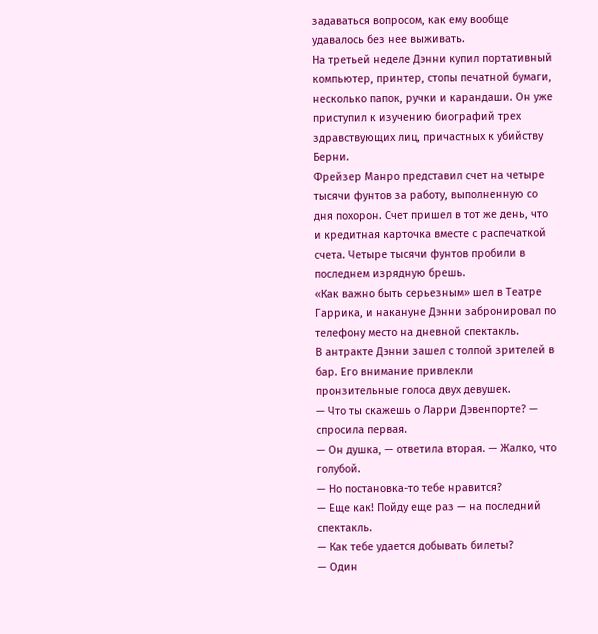задаваться вопросом, как ему вообще удавалось без нее выживать.
На третьей неделе Дэнни купил портативный компьютер, принтер, стопы печатной бумаги, несколько папок, ручки и карандаши. Он уже приступил к изучению биографий трех здравствующих лиц, причастных к убийству Берни.
Фрейзер Манро представил счет на четыре тысячи фунтов за работу, выполненную со дня похорон. Счет пришел в тот же день, что и кредитная карточка вместе с распечаткой счета. Четыре тысячи фунтов пробили в последнем изрядную брешь.
«Как важно быть серьезным» шел в Театре Гаррика, и накануне Дэнни забронировал по телефону место на дневной спектакль.
В антракте Дэнни зашел с толпой зрителей в бар. Его внимание привлекли пронзительные голоса двух девушек.
— Что ты скажешь о Ларри Дэвенпорте? — спросила первая.
— Он душка, — ответила вторая. — Жалко, что голубой.
— Но постановка-то тебе нравится?
— Еще как! Пойду еще раз — на последний спектакль.
— Как тебе удается добывать билеты?
— Один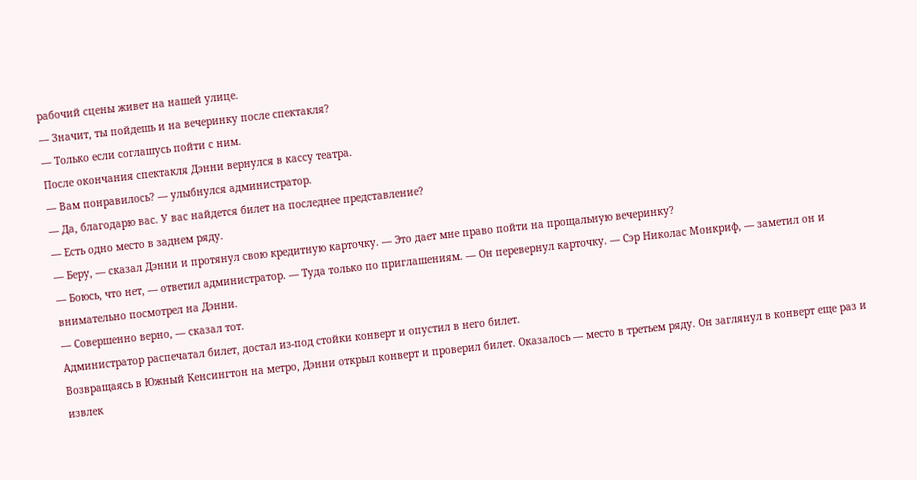рабочий сцены живет на нашей улице.
— Значит, ты пойдешь и на вечеринку после спектакля?
— Только если соглашусь пойти с ним.
После окончания спектакля Дэнни вернулся в кассу театра.
— Вам понравилось? — улыбнулся администратор.
— Да, благодарю вас. У вас найдется билет на последнее представление?
— Есть одно место в заднем ряду.
— Беру, — сказал Дэнни и протянул свою кредитную карточку. — Это дает мне право пойти на прощальную вечеринку?
— Боюсь, что нет, — ответил администратор. — Туда только по приглашениям. — Он перевернул карточку. — Сэр Николас Монкриф, — заметил он и внимательно посмотрел на Дэнни.
— Совершенно верно, — сказал тот.
Администратор распечатал билет, достал из-под стойки конверт и опустил в него билет.
Возвращаясь в Южный Кенсингтон на метро, Дэнни открыл конверт и проверил билет. Оказалось — место в третьем ряду. Он заглянул в конверт еще раз и извлек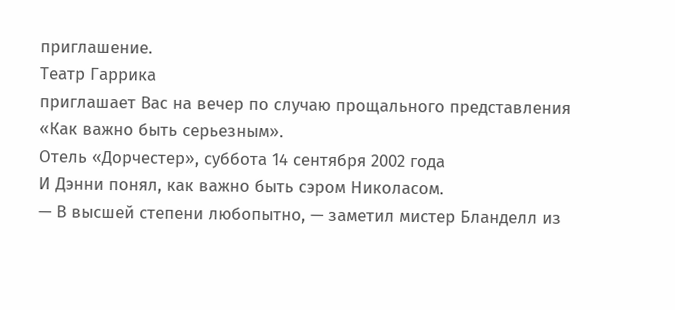приглашение.
Театр Гаррика
приглашает Вас на вечер по случаю прощального представления «Как важно быть серьезным».
Отель «Дорчестер», суббота 14 сентября 2002 года
И Дэнни понял, как важно быть сэром Николасом.
— В высшей степени любопытно, — заметил мистер Бланделл из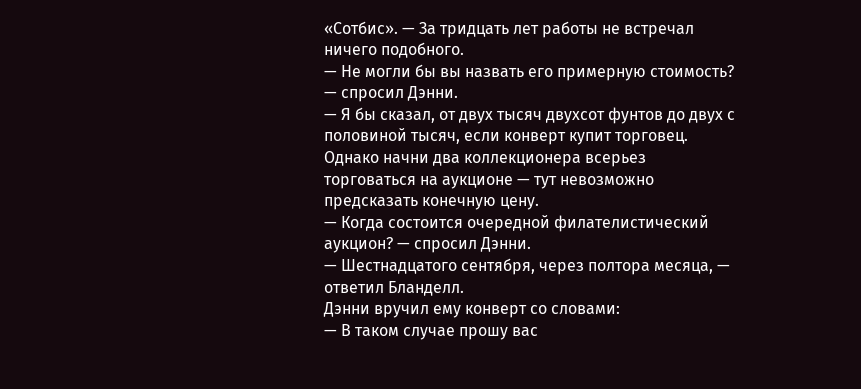«Сотбис». — За тридцать лет работы не встречал ничего подобного.
— Не могли бы вы назвать его примерную стоимость? — спросил Дэнни.
— Я бы сказал, от двух тысяч двухсот фунтов до двух с половиной тысяч, если конверт купит торговец. Однако начни два коллекционера всерьез торговаться на аукционе — тут невозможно предсказать конечную цену.
— Когда состоится очередной филателистический аукцион? — спросил Дэнни.
— Шестнадцатого сентября, через полтора месяца, — ответил Бланделл.
Дэнни вручил ему конверт со словами:
— В таком случае прошу вас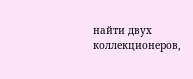найти двух коллекционеров,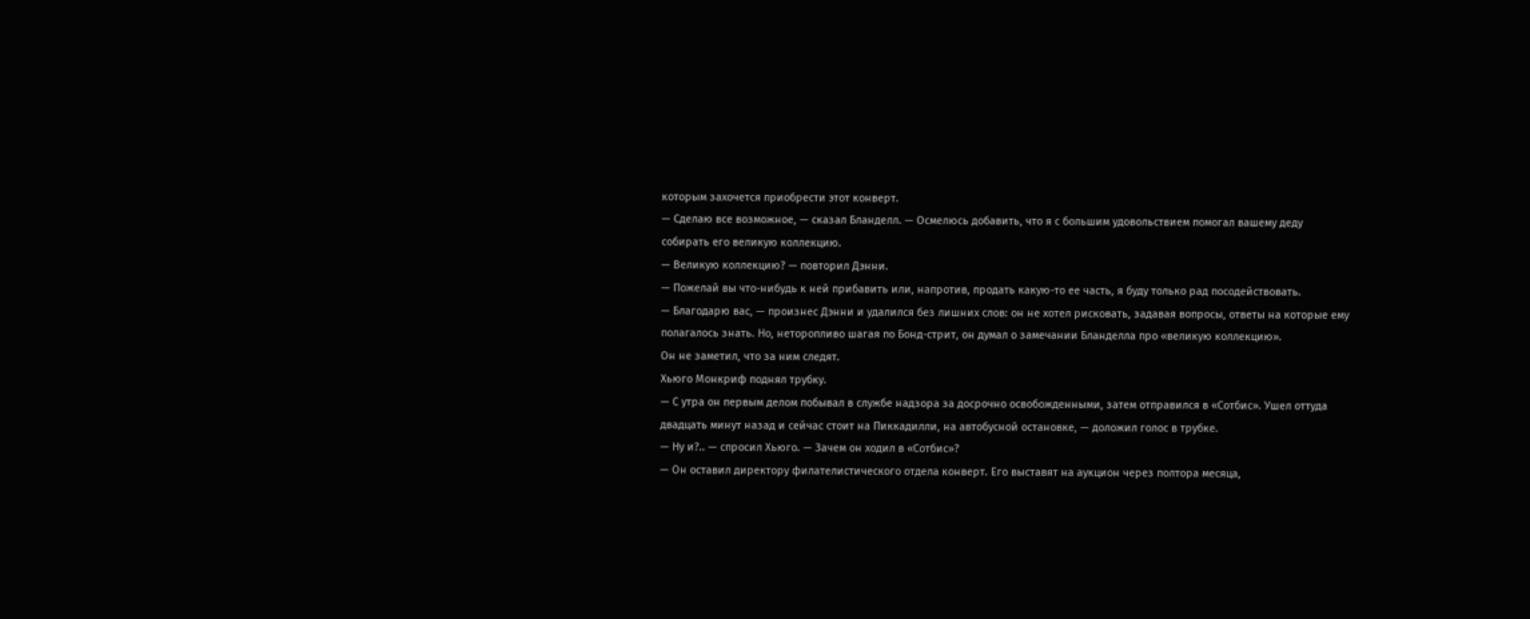которым захочется приобрести этот конверт.
— Сделаю все возможное, — сказал Бланделл. — Осмелюсь добавить, что я с большим удовольствием помогал вашему деду собирать его великую коллекцию.
— Великую коллекцию? — повторил Дэнни.
— Пожелай вы что-нибудь к ней прибавить или, напротив, продать какую-то ее часть, я буду только рад посодействовать.
— Благодарю вас, — произнес Дэнни и удалился без лишних слов: он не хотел рисковать, задавая вопросы, ответы на которые ему полагалось знать. Но, неторопливо шагая по Бонд-стрит, он думал о замечании Бланделла про «великую коллекцию».
Он не заметил, что за ним следят.
Хьюго Монкриф поднял трубку.
— С утра он первым делом побывал в службе надзора за досрочно освобожденными, затем отправился в «Сотбис». Ушел оттуда двадцать минут назад и сейчас стоит на Пиккадилли, на автобусной остановке, — доложил голос в трубке.
— Ну и?.. — спросил Хьюго. — Зачем он ходил в «Сотбис»?
— Он оставил директору филателистического отдела конверт. Его выставят на аукцион через полтора месяца,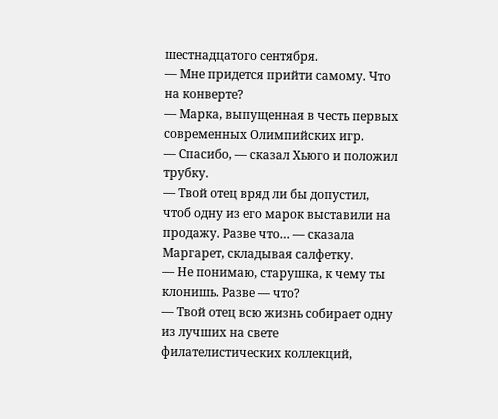шестнадцатого сентября.
— Мне придется прийти самому. Что на конверте?
— Марка, выпущенная в честь первых современных Олимпийских игр.
— Спасибо, — сказал Хьюго и положил трубку.
— Твой отец вряд ли бы допустил, чтоб одну из его марок выставили на продажу. Разве что… — сказала Маргарет, складывая салфетку.
— Не понимаю, старушка, к чему ты клонишь. Разве — что?
— Твой отец всю жизнь собирает одну из лучших на свете филателистических коллекций,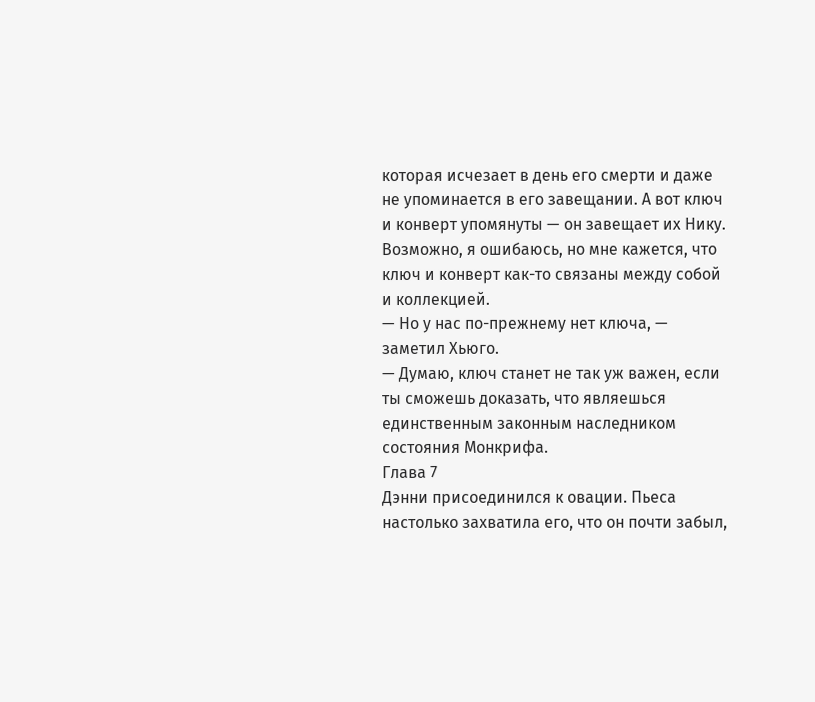которая исчезает в день его смерти и даже не упоминается в его завещании. А вот ключ и конверт упомянуты — он завещает их Нику. Возможно, я ошибаюсь, но мне кажется, что ключ и конверт как-то связаны между собой и коллекцией.
— Но у нас по-прежнему нет ключа, — заметил Хьюго.
— Думаю, ключ станет не так уж важен, если ты сможешь доказать, что являешься единственным законным наследником состояния Монкрифа.
Глава 7
Дэнни присоединился к овации. Пьеса настолько захватила его, что он почти забыл,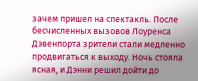зачем пришел на спектакль. После бесчисленных вызовов Лоуренса Дэвенпорта зрители стали медленно продвигаться к выходу. Ночь стояла ясная, и Дэнни решил дойти до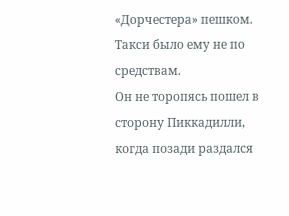«Дорчестера» пешком. Такси было ему не по средствам.
Он не торопясь пошел в сторону Пиккадилли, когда позади раздался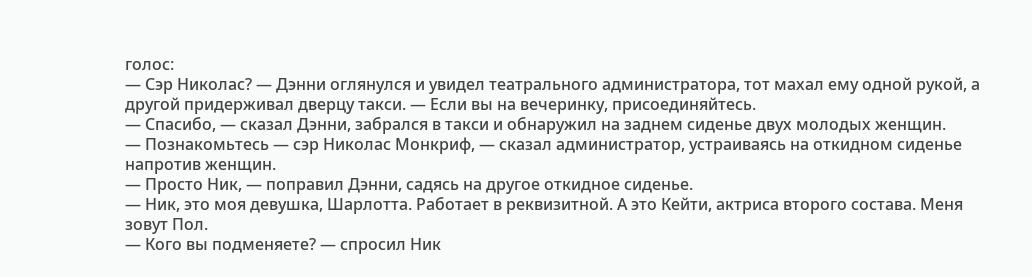голос:
— Сэр Николас? — Дэнни оглянулся и увидел театрального администратора, тот махал ему одной рукой, а другой придерживал дверцу такси. — Если вы на вечеринку, присоединяйтесь.
— Спасибо, — сказал Дэнни, забрался в такси и обнаружил на заднем сиденье двух молодых женщин.
— Познакомьтесь — сэр Николас Монкриф, — сказал администратор, устраиваясь на откидном сиденье напротив женщин.
— Просто Ник, — поправил Дэнни, садясь на другое откидное сиденье.
— Ник, это моя девушка, Шарлотта. Работает в реквизитной. А это Кейти, актриса второго состава. Меня зовут Пол.
— Кого вы подменяете? — спросил Ник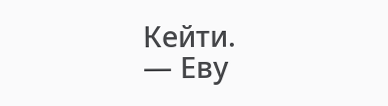Кейти.
— Еву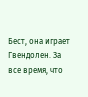Бест, она играет Гвендолен. За все время, что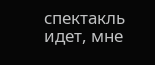спектакль идет, мне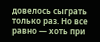довелось сыграть только раз. Но все равно — хоть при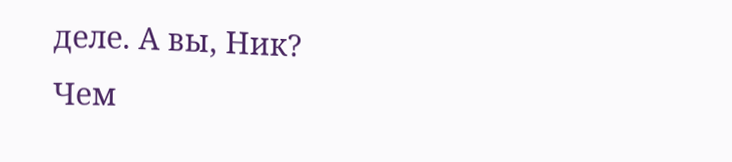деле. А вы, Ник? Чем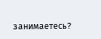занимаетесь?